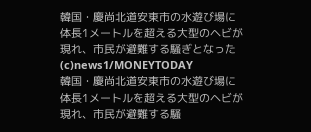韓国・慶尚北道安東市の水遊び場に体長1メートルを超える大型のヘビが現れ、市民が避難する騒ぎとなった(c)news1/MONEYTODAY
韓国・慶尚北道安東市の水遊び場に体長1メートルを超える大型のヘビが現れ、市民が避難する騒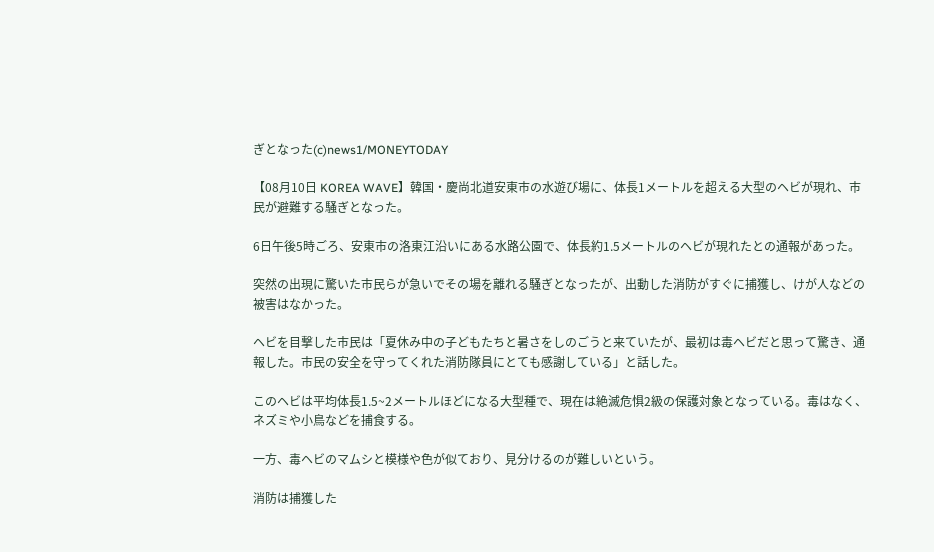ぎとなった(c)news1/MONEYTODAY

【08月10日 KOREA WAVE】韓国・慶尚北道安東市の水遊び場に、体長1メートルを超える大型のヘビが現れ、市民が避難する騒ぎとなった。

6日午後5時ごろ、安東市の洛東江沿いにある水路公園で、体長約1.5メートルのヘビが現れたとの通報があった。

突然の出現に驚いた市民らが急いでその場を離れる騒ぎとなったが、出動した消防がすぐに捕獲し、けが人などの被害はなかった。

ヘビを目撃した市民は「夏休み中の子どもたちと暑さをしのごうと来ていたが、最初は毒ヘビだと思って驚き、通報した。市民の安全を守ってくれた消防隊員にとても感謝している」と話した。

このヘビは平均体長1.5~2メートルほどになる大型種で、現在は絶滅危惧2級の保護対象となっている。毒はなく、ネズミや小鳥などを捕食する。

一方、毒ヘビのマムシと模様や色が似ており、見分けるのが難しいという。

消防は捕獲した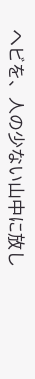ヘビを、人の少ない山中に放し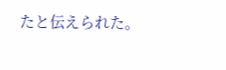たと伝えられた。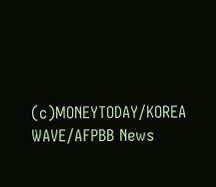(c)MONEYTODAY/KOREA WAVE/AFPBB News